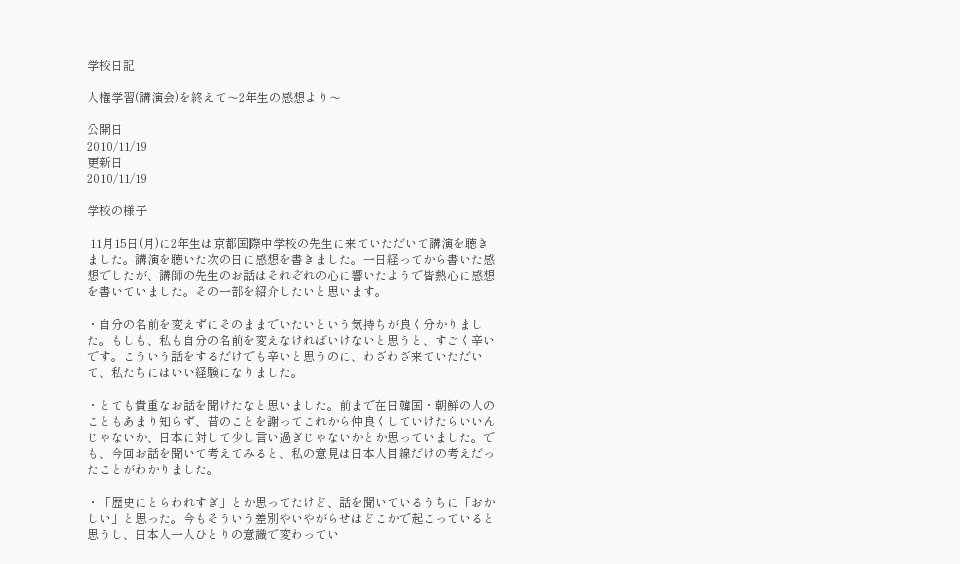学校日記

人権学習(講演会)を終えて〜2年生の感想より〜

公開日
2010/11/19
更新日
2010/11/19

学校の様子

 11月15日(月)に2年生は京都国際中学校の先生に来ていただいて講演を聴きました。講演を聴いた次の日に感想を書きました。一日経ってから書いた感想でしたが、講師の先生のお話はそれぞれの心に響いたようで皆熱心に感想を書いていました。その一部を紹介したいと思います。

・自分の名前を変えずにそのままでいたいという気持ちが良く分かりました。もしも、私も自分の名前を変えなければいけないと思うと、すごく辛いです。こういう話をするだけでも辛いと思うのに、わざわざ来ていただいて、私たちにはいい経験になりました。

・とても貴重なお話を聞けたなと思いました。前まで在日韓国・朝鮮の人のこともあまり知らず、昔のことを謝ってこれから仲良くしていけたらいいんじゃないか、日本に対して少し言い過ぎじゃないかとか思っていました。でも、今回お話を聞いて考えてみると、私の意見は日本人目線だけの考えだったことがわかりました。

・「歴史にとらわれすぎ」とか思ってたけど、話を聞いているうちに「おかしい」と思った。今もそういう差別やいやがらせはどこかで起こっていると思うし、日本人一人ひとりの意識で変わってい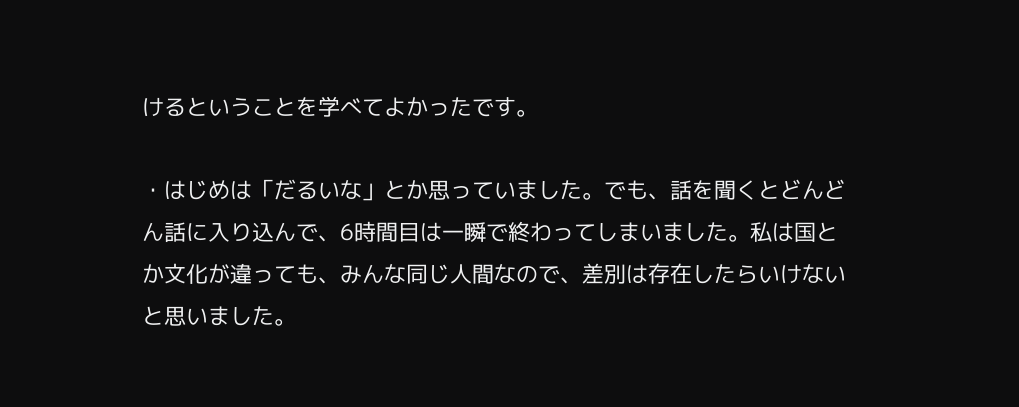けるということを学べてよかったです。

・はじめは「だるいな」とか思っていました。でも、話を聞くとどんどん話に入り込んで、6時間目は一瞬で終わってしまいました。私は国とか文化が違っても、みんな同じ人間なので、差別は存在したらいけないと思いました。